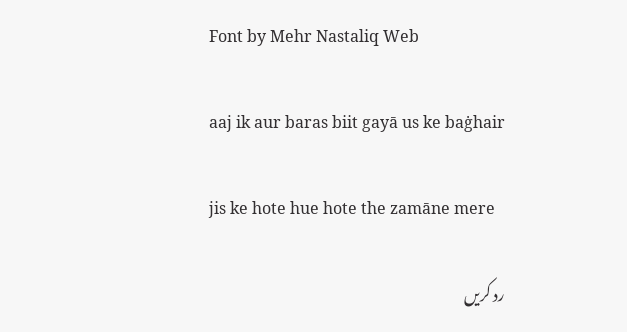Font by Mehr Nastaliq Web

aaj ik aur baras biit gayā us ke baġhair

jis ke hote hue hote the zamāne mere

رد کریں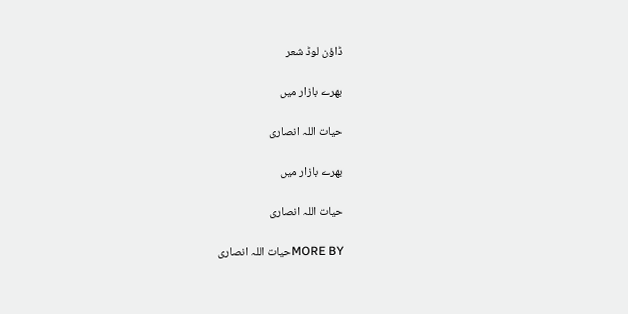ڈاؤن لوڈ شعر

بھرے بازار میں

حیات اللہ انصاری

بھرے بازار میں

حیات اللہ انصاری

MORE BYحیات اللہ انصاری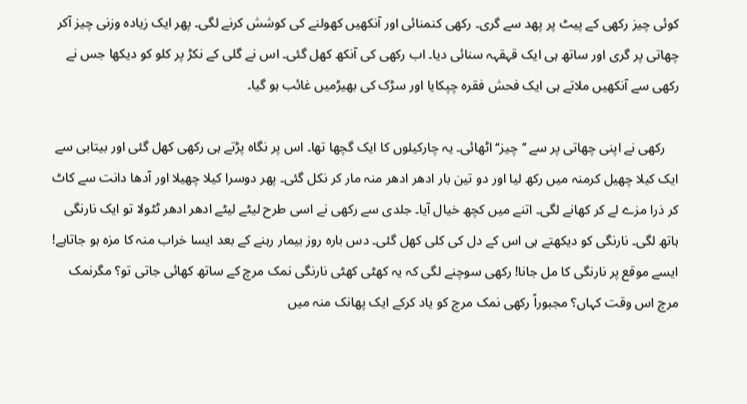کوئی چیز رکھی کے پیٹ پر پھد سے گری۔ رکھی کنمنائی اور آنکھیں کھولنے کی کوشش کرنے لگی۔ پھر ایک زیادہ وزنی چیز آکر چھاتی پر گری اور ساتھ ہی ایک قہقہہ سنائی دیا۔ اب رکھی کی آنکھ کھل گئی۔ اس نے گلی کے نکڑ پر کلو کو دیکھا جس نے رکھی سے آنکھیں ملاتے ہی ایک فحش فقرہ چپکایا اور سڑک کی بھیڑمیں غائب ہو گیا۔

    رکھی نے اپنی چھاتی پر سے ’’چیز‘‘ اٹھائی۔ یہ چارکیلوں کا ایک گچھا تھا۔ اس پر نگاہ پڑتے ہی رکھی کھل گئی اور بیتابی سے ایک کیلا چھیل کرمنہ میں رکھ لیا اور دو تین بار ادھر ادھر منہ مار کر نکل گئی۔ پھر دوسرا کیلا چھیلا اور آدھا دانت سے کاٹ کر ذرا مزے لے کر کھانے لگی۔ اتنے میں کچھ خیال آیا۔ جلدی سے رکھی نے اسی طرح لیٹے لیٹے ادھر ادھر ٹٹولا تو ایک نارنگی ہاتھ لگی۔ نارنگی کو دیکھتے ہی اس کے دل کی کلی کھل گئی۔ دس بارہ روز بیمار رہنے کے بعد ایسا خراب منہ کا مزہ ہو جاتاہے! ایسے موقع پر نارنگی کا مل جانا! رکھی سوچنے لگی کہ یہ کھٹی کھٹی نارنگی نمک مرچ کے ساتھ کھائی جاتی تو؟ مگرنمک مرچ اس وقت کہاں؟ مجبوراً رکھی نمک مرچ کو یاد کرکے ایک پھانک منہ میں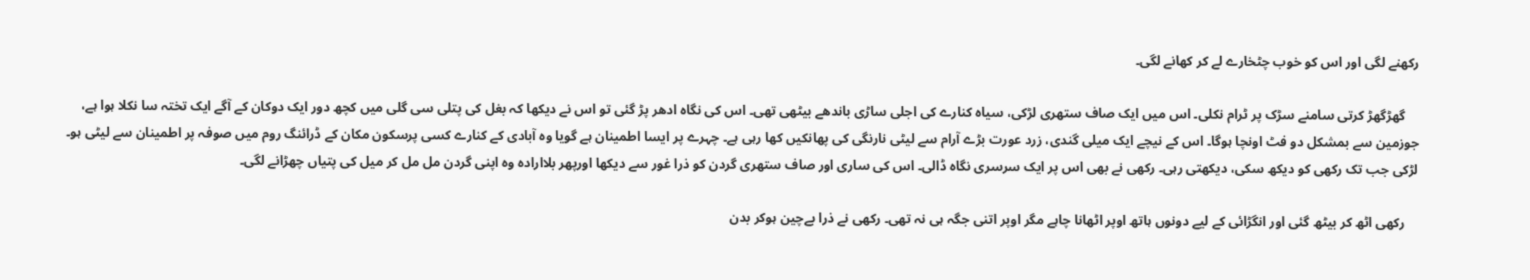رکھنے لگی اور اس کو خوب چٹخارے لے کر کھانے لگی۔

    گھڑگھڑ کرتی سامنے سڑک پر ٹرام نکلی۔ اس میں ایک صاف ستھری لڑکی، سیاہ کنارے کی اجلی ساڑی باندھے بیٹھی تھی۔ اس کی نگاہ ادھر پڑ گئی تو اس نے دیکھا کہ بغل کی پتلی سی گلی میں کچھ دور ایک دوکان کے آگے ایک تختہ سا نکلا ہوا ہے، جوزمین سے بمشکل دو فٹ اونچا ہوگا۔ اس کے نیچے ایک میلی گندی، زرد عورت بڑے آرام سے لیٹی نارنگی کی پھانکیں کھا رہی ہے۔ چہرے پر ایسا اطمینان ہے گویا وہ آبادی کے کنارے کسی پرسکون مکان کے ڈرائنگ روم میں صوفہ پر اطمینان سے لیٹی ہو۔ لڑکی جب تک رکھی کو دیکھ سکی، دیکھتی رہی۔ رکھی نے بھی اس پر ایک سرسری نگاہ ڈالی۔ اس کی ساری اور صاف ستھری گردن کو ذرا غور سے دیکھا اورپھر بلاارادہ وہ اپنی گردن مل مل کر میل کی پتیاں چھڑانے لگی۔

    رکھی اٹھ کر بیٹھ گئی اور انگڑائی کے لیے دونوں ہاتھ اوپر اٹھانا چاہے مگر اوپر اتنی جگہ ہی نہ تھی۔ رکھی نے ذرا بےچین ہوکر بدن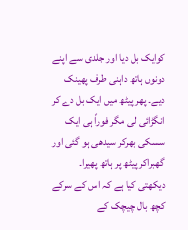کوایک بل دیا اور جلدی سے اپنے دونوں ہاتھ داہنی طرف پھینک دیے۔ پھر پیٹھ میں ایک بل دے کر انگڑائی لی مگر فوراً ہی ایک سسکی بھرکر سیدھی ہو گئی اور گھبراکر پیٹھ پر ہاتھ پھیرا۔ دیکھتی کیا ہے کہ اس کے سرکے کچھ بال چیچک کے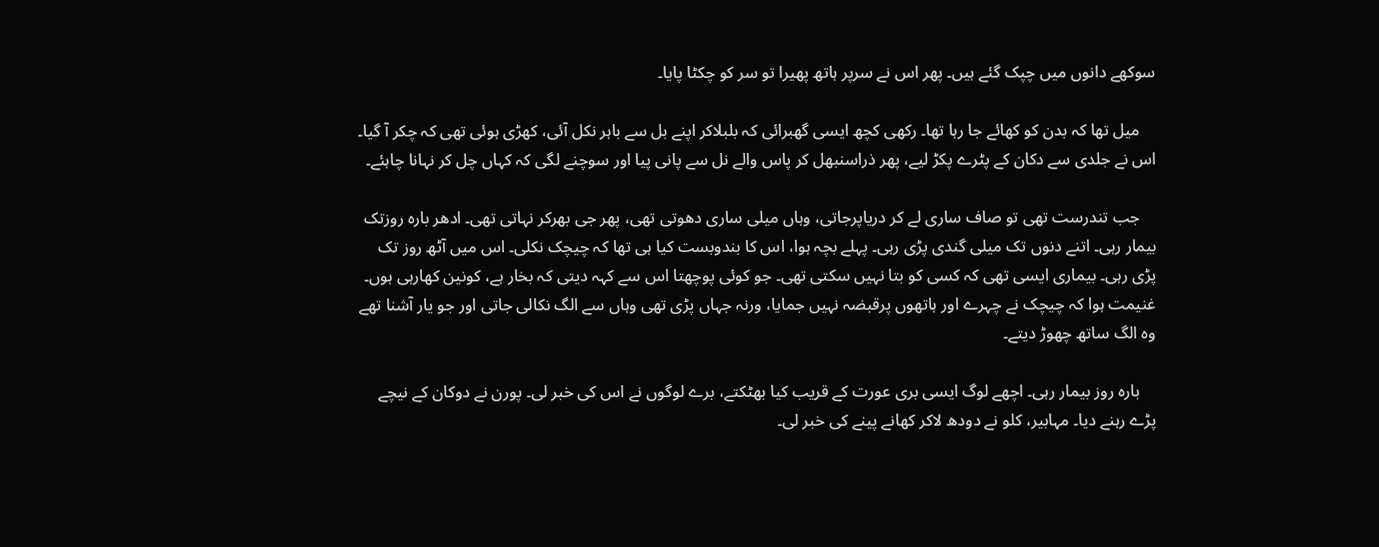سوکھے دانوں میں چپک گئے ہیں۔ پھر اس نے سرپر ہاتھ پھیرا تو سر کو چکٹا پایا۔

    میل تھا کہ بدن کو کھائے جا رہا تھا۔ رکھی کچھ ایسی گھبرائی کہ بلبلاکر اپنے بل سے باہر نکل آئی، کھڑی ہوئی تھی کہ چکر آ گیا۔ اس نے جلدی سے دکان کے پٹرے پکڑ لیے، پھر ذراسنبھل کر پاس والے نل سے پانی پیا اور سوچنے لگی کہ کہاں چل کر نہانا چاہئے۔

    جب تندرست تھی تو صاف ساری لے کر دریاپرجاتی، وہاں میلی ساری دھوتی تھی، پھر جی بھرکر نہاتی تھی۔ ادھر بارہ روزتک بیمار رہی۔ اتنے دنوں تک میلی گندی پڑی رہی۔ پہلے بچہ ہوا، اس کا بندوبست کیا ہی تھا کہ چیچک نکلی۔ اس میں آٹھ روز تک پڑی رہی۔ بیماری ایسی تھی کہ کسی کو بتا نہیں سکتی تھی۔ جو کوئی پوچھتا اس سے کہہ دیتی کہ بخار ہے، کونین کھارہی ہوں۔ غنیمت ہوا کہ چیچک نے چہرے اور ہاتھوں پرقبضہ نہیں جمایا، ورنہ جہاں پڑی تھی وہاں سے الگ نکالی جاتی اور جو یار آشنا تھے وہ الگ ساتھ چھوڑ دیتے۔

    بارہ روز بیمار رہی۔ اچھے لوگ ایسی بری عورت کے قریب کیا بھٹکتے، برے لوگوں نے اس کی خبر لی۔ پورن نے دوکان کے نیچے پڑے رہنے دیا۔ مہابیر، کلو نے دودھ لاکر کھانے پینے کی خبر لی۔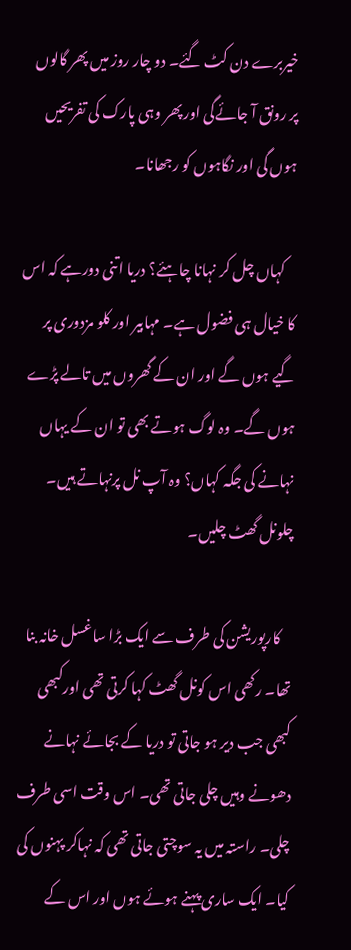خیربرے دن کٹ گئے۔ دو چار روز میں پھر گالوں پر رونق آ جائےگی اور پھر وہی پارک کی تفریحیں ہوں گی اور نگاہوں کو رجھانا۔

    کہاں چل کر نہانا چاہئے؟ دریا اتنی دورہے کہ اس کا خیال ہی فضول ہے۔ مہابیر اور کلو مزدوری پر گیے ہوں گے اور ان کے گھروں میں تالے پڑے ہوں گے۔ وہ لوگ ہوتے بھی تو ان کے یہاں نہانے کی جگہ کہاں؟ وہ آپ نل پرنہاتے ہیں۔ چلونل گھٹ چلیں۔

    کارپوریشن کی طرف سے ایک بڑا ساغسل خانہ بنا تھا۔ رکھی اس کونل گھٹ کہا کرتی تھی اورکبھی کبھی جب دیر ہو جاتی تو دریا کے بجائے نہانے دھونے وہیں چلی جاتی تھی۔ اس وقت اسی طرف چلی۔ راستہ میں یہ سوچتی جاتی تھی کہ نہاکر پہنوں کی کیا۔ ایک ساری پہنے ہوئے ہوں اور اس کے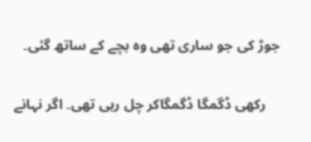جوڑ کی جو ساری تھی وہ بچے کے ساتھ گئی۔

    رکھی ڈگمگا ڈگمگاکر چل رہی تھی۔ اگر نہانے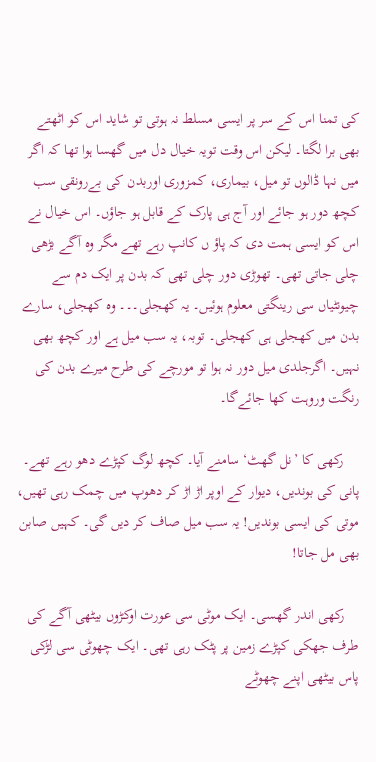کی تمنا اس کے سر پر ایسی مسلط نہ ہوتی تو شاید اس کو اٹھتے بھی برا لگتا۔ لیکن اس وقت تویہ خیال دل میں گھسا ہوا تھا کہ اگر میں نہا ڈالوں تو میل، بیماری، کمزوری اوربدن کی بےرونقی سب کچھ دور ہو جائے اور آج ہی پارک کے قابل ہو جاؤں۔ اس خیال نے اس کو ایسی ہمت دی کہ پاؤ ں کانپ رہے تھے مگر وہ آگے بڑھی چلی جاتی تھی۔ تھوڑی دور چلی تھی کہ بدن پر ایک دم سے چیونٹیاں سی رینگتی معلوم ہوئیں۔ یہ کھجلی۔۔۔ وہ کھجلی، سارے بدن میں کھجلی ہی کھجلی۔ توبہ، یہ سب میل ہے اور کچھ بھی نہیں۔ اگرجلدی میل دور نہ ہوا تو مورچے کی طرح میرے بدن کی رنگت وروہت کھا جائےگا۔

    رکھی کا ’نل گھٹ‘ سامنے آیا۔ کچھ لوگ کپڑے دھو رہے تھے۔ پانی کی بوندیں، دیوار کے اوپر اڑ اڑ کر دھوپ میں چمک رہی تھیں، موتی کی ایسی بوندیں! یہ سب میل صاف کر دیں گی۔ کہیں صابن بھی مل جاتا!

    رکھی اندر گھسی۔ ایک موٹی سی عورت اوکڑوں بیٹھی آگے کی طرف جھکی کپڑے زمین پر پٹک رہی تھی۔ ایک چھوٹی سی لڑکی پاس بیٹھی اپنے چھوٹے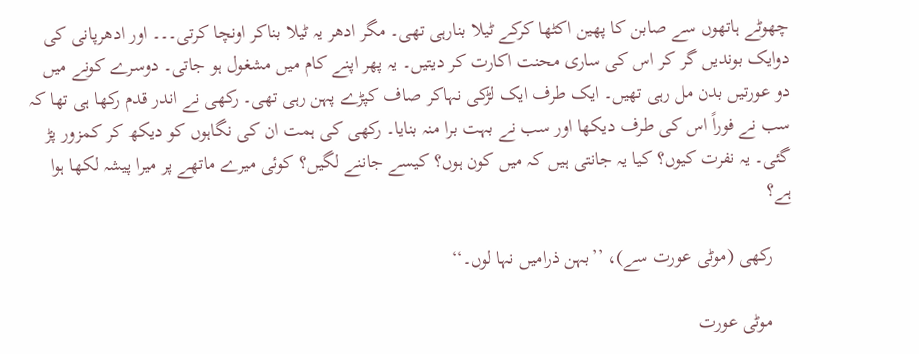چھوٹے ہاتھوں سے صابن کا پھین اکٹھا کرکے ٹیلا بنارہی تھی۔ مگر ادھر یہ ٹیلا بناکر اونچا کرتی۔۔۔ اور ادھرپانی کی دوایک بوندیں گر کر اس کی ساری محنت اکارت کر دیتیں۔ یہ پھر اپنے کام میں مشغول ہو جاتی۔ دوسرے کونے میں دو عورتیں بدن مل رہی تھیں۔ ایک طرف ایک لڑکی نہاکر صاف کپڑے پہن رہی تھی۔ رکھی نے اندر قدم رکھا ہی تھا کہ سب نے فوراً اس کی طرف دیکھا اور سب نے بہت برا منہ بنایا۔ رکھی کی ہمت ان کی نگاہوں کو دیکھ کر کمزور پڑ گئی۔ یہ نفرت کیوں؟ کیا یہ جانتی ہیں کہ میں کون ہوں؟ کیسے جاننے لگیں؟ کوئی میرے ماتھے پر میرا پیشہ لکھا ہوا ہے؟

    رکھی (موٹی عورت سے)، ’’بہن ذرامیں نہا لوں۔‘‘

    موٹی عورت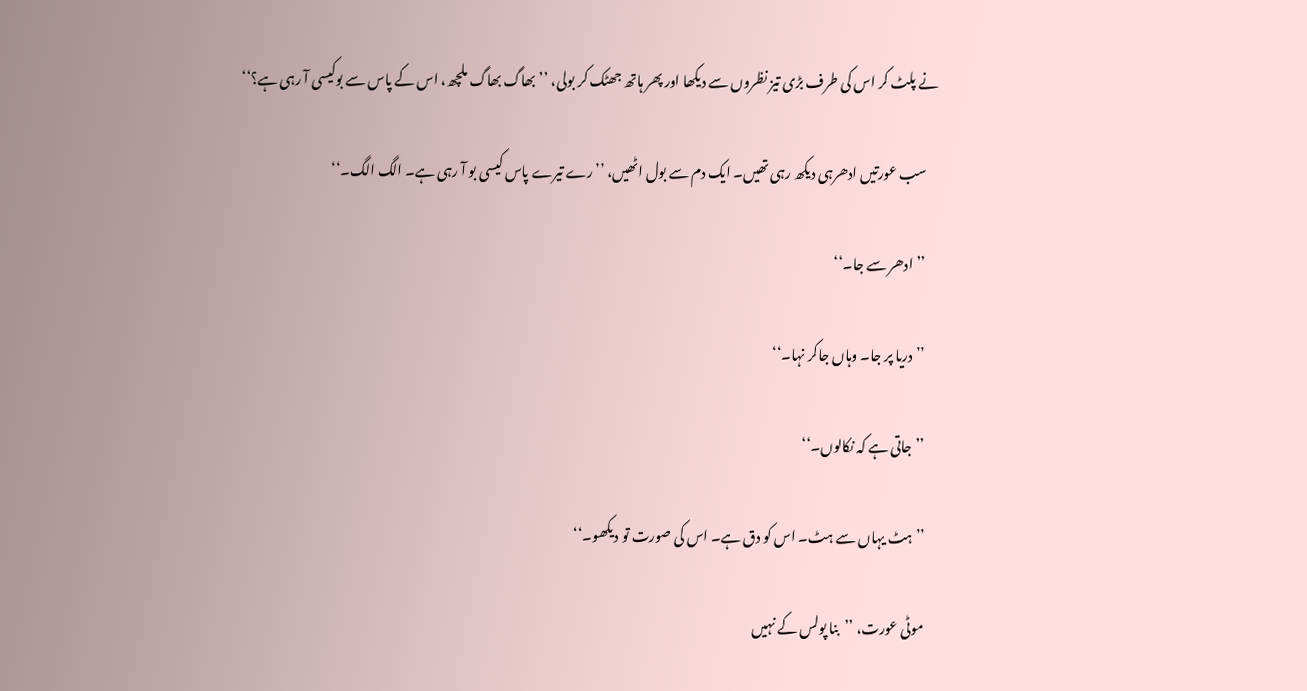نے پلٹ کر اس کی طرف بڑی تیز نظروں سے دیکھا اور پھر ہاتھ جھٹک کر بولی، ’’بھاگ بھاگ ملچھ، اس کے پاس سے بوکیسی آ رہی ہے؟‘‘

    سب عورتیں ادھرہی دیکھ رہی تھیں۔ ایک دم سے بول اٹھیں، ’’رے تیرے پاس کیسی بو آ رہی ہے۔ الگ الگ۔‘‘

    ’’ادھر سے جا۔‘‘

    ’’دریا پر جا۔ وہاں جاکر نہا۔‘‘

    ’’جاتی ہے کہ نکالوں۔‘‘

    ’’ہٹ یہاں سے ہٹ۔ اس کو دق ہے۔ اس کی صورت تو دیکھو۔‘‘

    موٹی عورت، ’’بنا پولس کے نہیں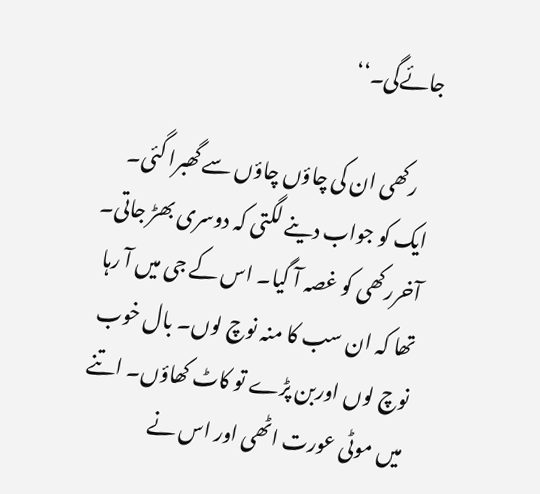جائےگی۔‘‘

    رکھی ان کی چاؤں چاؤں سے گھبرا گئی۔ ایک کو جواب دینے لگتی کہ دوسری بھڑ جاتی۔ آخررکھی کو غصہ آ گیا۔ اس کے جی میں آ رہا تھا کہ ان سب کا منہ نوچ لوں۔ بال خوب نوچ لوں اوربن پڑے تو کاٹ کھاؤں۔ اتنے میں موٹی عورت اٹھی اور اس نے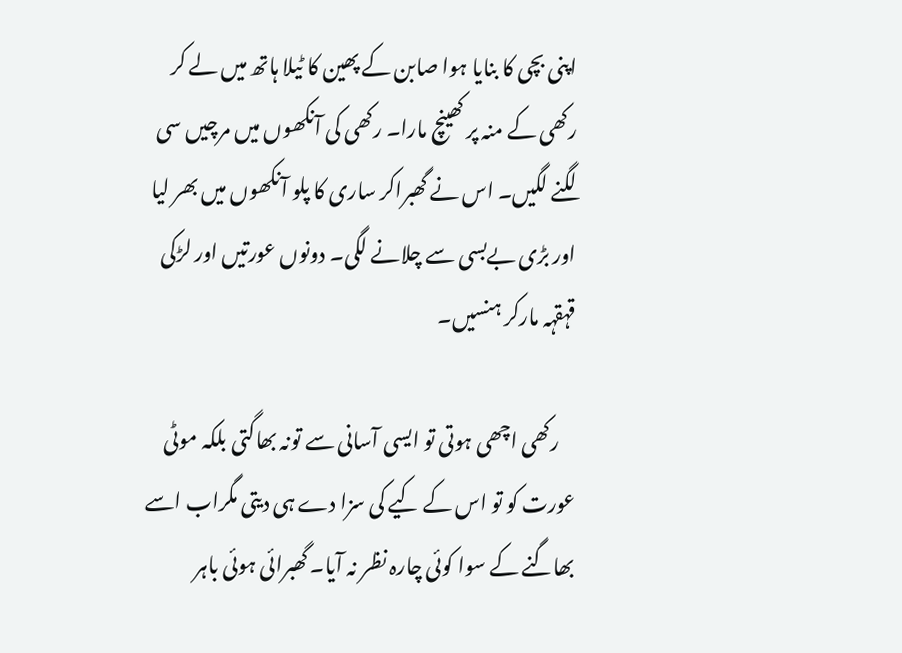اپنی بچی کا بنایا ہوا صابن کے پھین کا ٹیلا ہاتھ میں لے کر رکھی کے منہ پر کھینچ مارا۔ رکھی کی آنکھوں میں مرچیں سی لگنے لگیں۔ اس نے گھبراکر ساری کا پلو آنکھوں میں بھر لیا اور بڑی بےبسی سے چلانے لگی۔ دونوں عورتیں اور لڑکی قہقہہ مارکر ہنسیں۔

    رکھی اچھی ہوتی تو ایسی آسانی سے تونہ بھاگتی بلکہ موٹی عورت کو تو اس کے کیے کی سزا دے ہی دیتی مگراب اسے بھاگنے کے سوا کوئی چارہ نظر نہ آیا۔ گھبرائی ہوئی باہر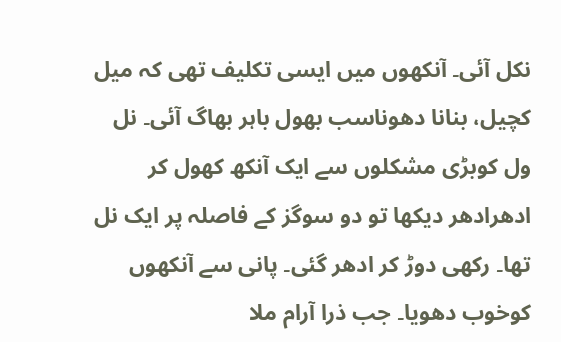نکل آئی۔ آنکھوں میں ایسی تکلیف تھی کہ میل کچیل، بنانا دھوناسب بھول باہر بھاگ آئی۔ نل ول کوبڑی مشکلوں سے ایک آنکھ کھول کر ادھرادھر دیکھا تو دو سوگز کے فاصلہ پر ایک نل تھا۔ رکھی دوڑ کر ادھر گئی۔ پانی سے آنکھوں کوخوب دھویا۔ جب ذرا آرام ملا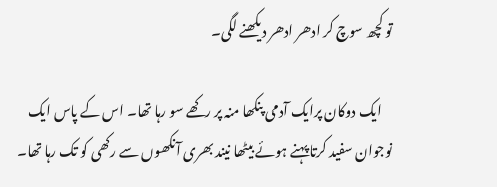تو کچھ سوچ کر ادھر ادھر دیکھنے لگی۔

    ایک دوکان پرایک آدمی پنکھا منہ پر رکھے سو رہا تھا۔ اس کے پاس ایک نوجوان سفید کرتا پہنے ہوئے بیٹھا نیند بھری آنکھوں سے رکھی کو تک رہا تھا۔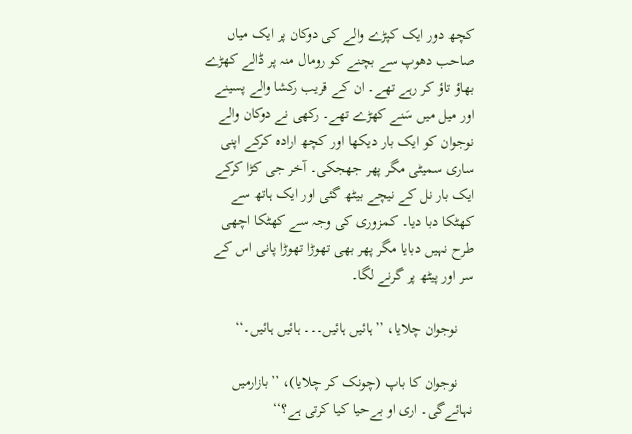کچھ دور ایک کپڑے والے کی دوکان پر ایک میاں صاحب دھوپ سے بچنے کو رومال منہ پر ڈالے کھڑے بھاؤ تاؤ کر رہے تھے۔ ان کے قریب رکشا والے پسینے اور میل میں سَنے کھڑے تھے۔ رکھی نے دوکان والے نوجوان کو ایک بار دیکھا اور کچھ ارادہ کرکے اپنی ساری سمیٹی مگر پھر جھجکی۔ آخر جی کڑا کرکے ایک بار نل کے نیچے بیٹھ گئی اور ایک ہاتھ سے کھٹکا دبا دیا۔ کمزوری کی وجہ سے کھٹکا اچھی طرح نہیں دبایا مگر پھر بھی تھوڑا تھوڑا پانی اس کے سر اور پیٹھ پر گرنے لگا۔

    نوجوان چلایا، ’’ہائیں ہائیں۔۔۔ ہائیں ہائیں۔‘‘

    نوجوان کا باپ (چونک کر چلایا)، ’’بازارمیں نہائےگی۔ اری او بےحیا کیا کرتی ہے؟‘‘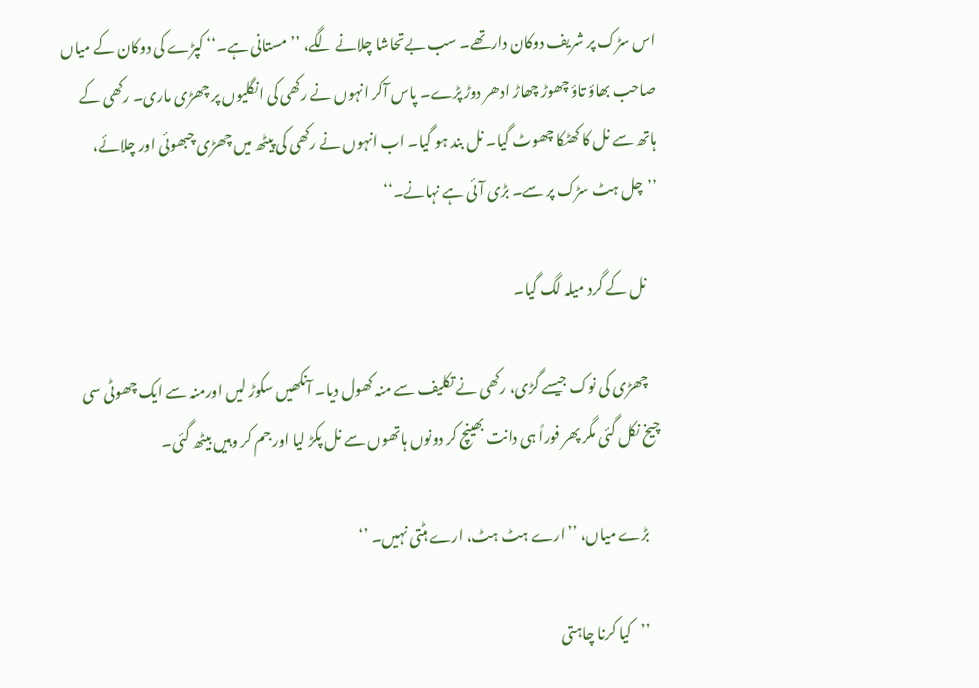اس سڑک پر شریف دوکان دارتھے۔ سب بےتحاشا چلانے لگے، ’’مستانی ہے۔‘‘ کپڑے کی دوکان کے میاں صاحب بھاؤ تاؤ چھوڑ چھاڑ ادھر دوڑ پڑے۔ پاس آکر انہوں نے رکھی کی انگلیوں پر چھڑی ماری۔ رکھی کے ہاتھ سے نل کا کھٹکا چھوٹ گیا۔ نل بند ہو گیا۔ اب انہوں نے رکھی کی پیٹھ میں چھڑی چبھوئی اور چلائے، ’’چل ہٹ سڑک پر سے۔ بڑی آئی ہے نہانے۔‘‘

    نل کے گرد میلہ لگ گیا۔

    چھڑی کی نوک جیسے گڑی، رکھی نے تکلیف سے منہ کھول دیا۔ آنکھیں سکوڑ لیں اورمنہ سے ایک چھوٹی سی چیخ نکل گئی مگر پھر فوراً ہی دانت بھینچ کر دونوں ہاتھوں سے نل پکڑ لیا اور جم کر وہیں بیٹھ گئی۔

    بڑے میاں، ’’ارے ہٹ ہٹ، ارے ہٹتی نہیں۔ ’‘

    ’’کیا کرنا چاہتی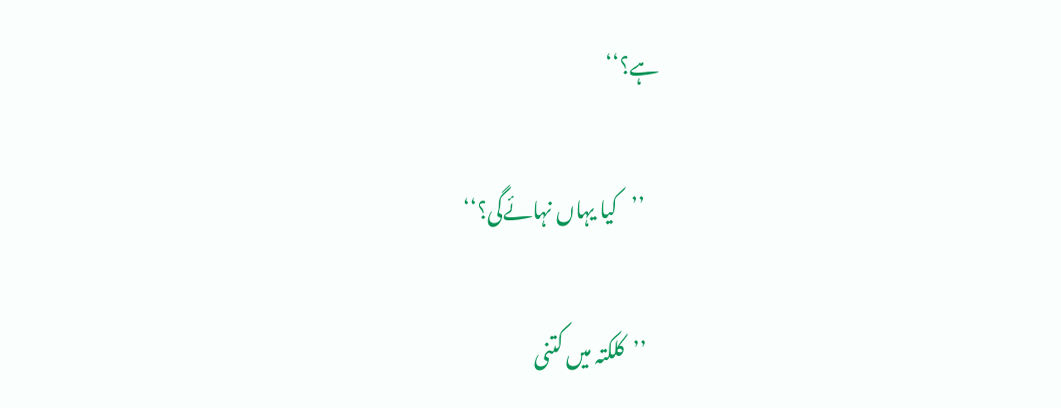ہے؟‘‘

    ’’کیا یہاں نہائےگی؟‘‘

    ’’کلکتہ میں کتنی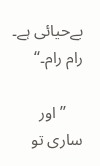بےحیائی ہے۔ رام رام۔‘‘

    ’’اور ساری تو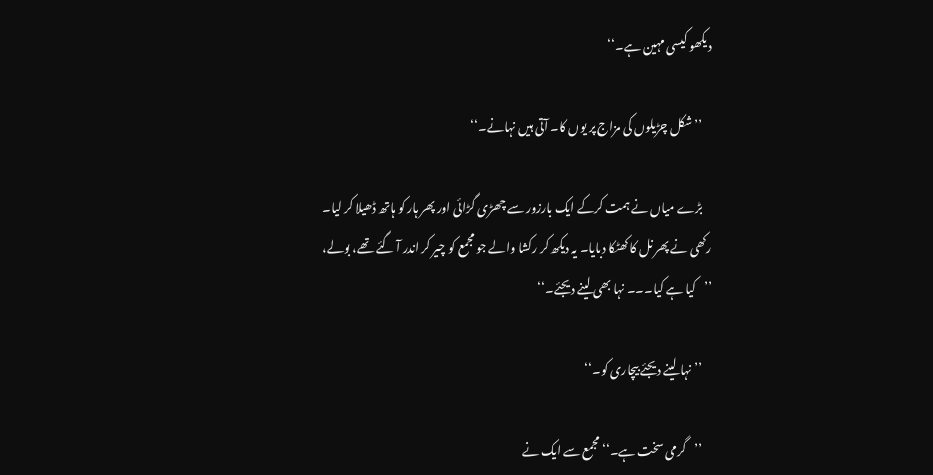دیکھو کیسی مہین ہے۔‘‘

    ’’شکل چڑیلوں کی مزاج پر یوں کا۔ آتی ہیں نہانے۔‘‘

    بڑے میاں نے ہمت کرکے ایک بارزور سے چھڑی گڑائی اور پھر ہار کو ہاتھ ڈھیلا کر لیا۔ رکھی نے پھر نل کا کھٹکا دبایا۔ یہ دیکھ کر رکشا والے جو مجمع کو چیر کر اندر آ گئے تھے، بولے، ’’کیا ہے کیا۔۔۔ نہا بھی لینے دیجئے۔‘‘

    ’’نہا لینے دیجئے بیچاری کو۔‘‘

    ’’گرمی سخت ہے۔‘‘ مجمع سے ایک نے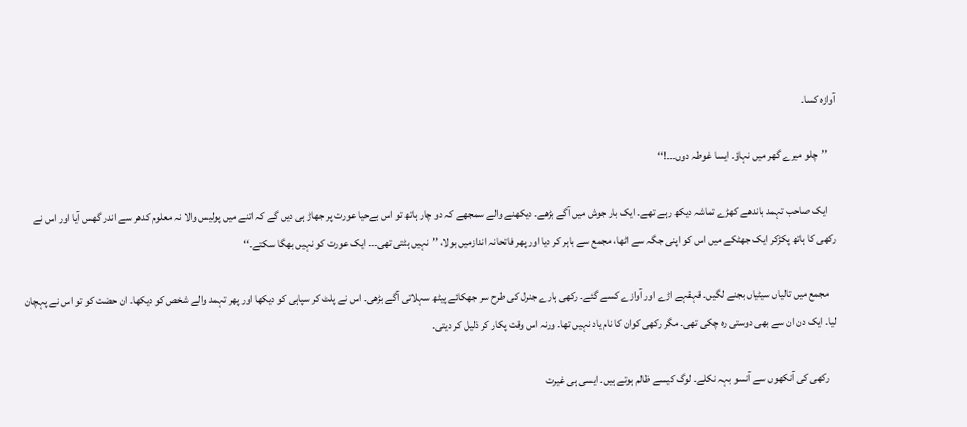آوازہ کسا۔

    ’’چلو میرے گھر میں نہاؤ۔ ایسا غوطہ دوں۔۔۔!‘‘

    ایک صاحب تہمد باندھے کھڑے تماشہ دیکھ رہے تھے۔ ایک بار جوش میں آگے بڑھے۔ دیکھنے والے سمجھے کہ دو چار ہاتھ تو اس بےحیا عورت پر جھاڑ ہی دیں گے کہ اتنے میں پولیس والا نہ معلوم کدھر سے اندر گھس آیا اور اس نے رکھی کا ہاتھ پکڑکر ایک جھٹکے میں اس کو اپنی جگہ سے اٹھا، مجمع سے باہر کر دیا اور پھر فاتحانہ اندازمیں بولا، ’’نہیں ہٹتی تھی۔۔۔ ایک عورت کو نہیں بھگا سکتے۔‘‘

    مجمع میں تالیاں سیٹیاں بجنے لگیں۔ قہقہے اڑے اور آوازے کسے گئے۔ رکھی ہارے جنرل کی طرح سر جھکائے پیٹھ سہلاتی آگے بڑھی۔ اس نے پلٹ کر سپاہی کو دیکھا اور پھر تہمد والے شخص کو دیکھا۔ ان حضت کو تو اس نے پہچان لیا۔ ایک دن ان سے بھی دوستی رہ چکی تھی۔ مگر رکھی کوان کا نام یاد نہیں تھا۔ ورنہ اس وقت پکار کر ذلیل کر دیتی۔

    رکھی کی آنکھوں سے آنسو بہہ نکلے۔ لوگ کیسے ظالم ہوتے ہیں۔ ایسی ہی غیرت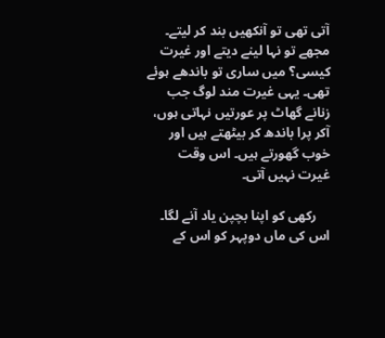آتی تھی تو آنکھیں بند کر لیتے۔ مجھے تو نہا لینے دیتے اور غیرت کیسی؟ میں ساری تو باندھے ہوئے تھی۔ یہی غیرت مند لوگ جب زنانے گھاٹ پر عورتیں نہاتی ہوں، آکر پرا باندھ کر بیٹھتے ہیں اور خوب گھورتے ہیں۔ اس وقت غیرت نہیں آتی۔

    رکھی کو اپنا بچپن یاد آنے لگا۔ اس کی ماں دوپہر کو اس کے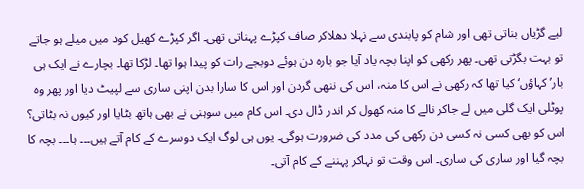لیے گڑیاں بناتی تھی اور شام کو پابندی سے نہلا دھلاکر صاف کپڑے پہناتی تھی۔ اگر کپڑے کھیل کود میں میلے ہو جاتے تو بہت بگڑتی تھی۔ پھر رکھی کو اپنا بچہ یاد آیا جو بارہ دن ہوئے دوبجے رات کو پیدا ہوا تھا۔ لڑکا تھا۔ بچارے نے ایک ہی بار’کہاؤں‘ کیا تھا کہ رکھی نے اس کا منہ، اس کی ننھی گردن اور اس کا سارا بدن اپنی ساری سے لپیٹ دیا اور پھر وہ پوٹلی ایک گلی میں لے جاکر نالے کا منہ کھول کر اندر ڈال دی۔ اس کام میں سوہنی نے بھی ہاتھ بٹایا اور کیوں نہ بٹاتی؟ اس کو بھی کسی نہ کسی دن رکھی کی مدد کی ضرورت ہوگی۔ یوں ہی لوگ ایک دوسرے کے کام آتے ہیں۔۔۔ ہا۔۔۔ بچہ کا بچہ گیا اور ساری کی ساری۔ اس وقت تو نہاکر پہننے کے کام آتی۔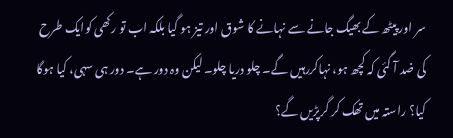سر اور پیٹھ کے بھیگ جانے سے نہانے کا شوق اور تیز ہو گیا بلکہ اب تو رکھی کوایک طرح کی ضد آ گئی کہ کچھ ہو، نہاکررہیں گے۔ چلو دریا چلو۔ لیکن وہ دور ہے۔ دور ہی سہی، کیا ہوگا کیا؟ راستہ میں تھک کر گرپڑیں گے؟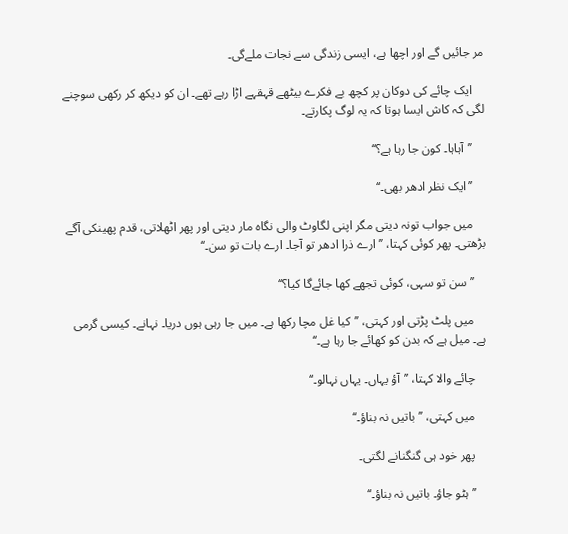مر جائیں گے اور اچھا ہے، ایسی زندگی سے نجات ملےگی۔

    ایک چائے کی دوکان پر کچھ بے فکرے بیٹھے قہقہے اڑا رہے تھے۔ ان کو دیکھ کر رکھی سوچنے لگی کہ کاش ایسا ہوتا کہ یہ لوگ پکارتے۔

    ’’آہاہا۔ کون جا رہا ہے؟‘‘

    ’’ایک نظر ادھر بھی۔‘‘

    میں جواب تونہ دیتی مگر اپنی لگاوٹ والی نگاہ مار دیتی اور پھر اٹھلاتی، قدم پھینکی آگے بڑھتی۔ پھر کوئی کہتا، ’’ارے ذرا ادھر تو آجا۔ ارے بات تو سن۔‘‘

    ’’سن تو سہی، کوئی تجھے کھا جائےگا کیا؟‘‘

    میں پلٹ پڑتی اور کہتی، ’’کیا غل مچا رکھا ہے۔ میں جا رہی ہوں دریا۔ نہانے۔ کیسی گرمی ہے۔ میل ہے کہ بدن کو کھائے جا رہا ہے۔‘‘

    چائے والا کہتا، ’’آؤ یہاں۔ یہاں نہالو۔‘‘

    میں کہتی، ’’باتیں نہ بناؤ۔‘‘

    پھر خود ہی گنگنانے لگتی۔

    ’’ہٹو جاؤ۔ باتیں نہ بناؤ۔‘‘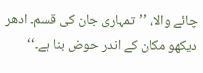چائے والا، ’’تمہاری جان کی قسم۔ ادھر دیکھو مکان کے اندر حوض بنا ہے۔‘‘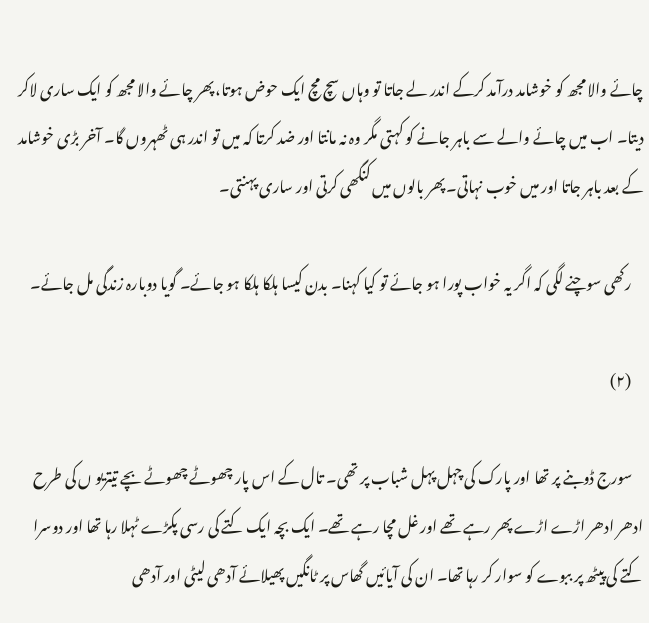چائے والا مجھ کو خوشامد درآمد کرکے اندر لے جاتا تو وہاں سچ مچ ایک حوض ہوتا، پھر چائے والا مجھ کو ایک ساری لاکر دیتا۔ اب میں چائے والے سے باہر جانے کو کہتی مگر وہ نہ مانتا اور ضد کرتا کہ میں تو اندر ہی ٹھہروں گا۔ آخر بڑی خوشامد کے بعد باہر جاتا اور میں خوب نہاتی۔ پھر بالوں میں کنگھی کرتی اور ساری پہنتی۔

    رکھی سوچنے لگی کہ اگر یہ خواب پورا ہو جائے تو کیا کہنا۔ بدن کیسا ہلکا ہلکا ہو جائے۔ گویا دوبارہ زندگی مل جائے۔

    (۲)

    سورج ڈوبنے پر تھا اور پارک کی چہل پہل شباب پر تھی۔ تال کے اس پار چھوٹے چھوٹے بچے تیتریو ں کی طرح ادھر ادھر اڑے اڑے پھر رہے تھے اور غل مچا رہے تھے۔ ایک بچہ ایک کتے کی رسی پکڑے ٹہلا رہا تھا اور دوسرا کتے کی پیٹھ پر ببوے کو سوار کر رہا تھا۔ ان کی آیائیں گھاس پر ٹانگیں پھیلائے آدھی لیٹی اور آدھی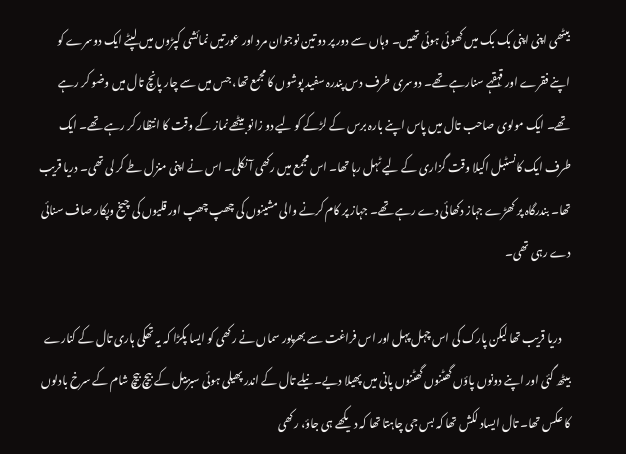بیٹھی اپنی اپنی بک بک میں کھوئی ہوئی تھیں۔ وہاں سے دور پر دو تین نوجوان مرد اور عورتیں نمائشی کپڑوں میں لپٹے ایک دوسرے کو اپنے فقرے اور قہقہے سنارہے تھے۔ دوسری طرف دس پندرہ سفید پوشوں کا مجمع تھا، جس میں سے چار پانچ تال میں وضو کر رہے تھے۔ ایک مولوی صاحب تال میں پاس اپنے بارہ برس کے لڑکے کو لیے دو زانو بیٹھے نماز کے وقت کا انتظار کر رہے تھے۔ ایک طرف ایک کانسٹبل اکیلا وقت گزاری کے لیے ٹہل رہا تھا۔ اس مجمع میں رکھی آ نکلی۔ اس نے اپنی منزل طے کر لی تھی۔ دریا قریب تھا۔ بندرگاہ پر کھڑے جہاز دکھائی دے رہے تھے۔ جہاز پر کام کرنے والی مشینوں کی چھپ چھپ اور قلیوں کی چیخ وپکار صاف سنائی دے رہی تھی۔

    دریا قریب تھا لیکن پارک کی اس چہل پہل اور اس فراغت سے بھرپور سماں نے رکھی کو ایسا پکڑا کہ یہ تھکی ہاری تال کے کنارے بیٹھ گئی اور اپنے دونوں پاؤں گھٹنوں گھٹنوں پانی میں پھیلا دیے۔ نیلے تال کے اندر پھیلی ہوئی سبزبیل کے بیچ بیچ شام کے سرخ بادلوں کا عکس تھا۔ تال ایساد لکش تھا کہ بس جی چاہتا تھا کہ دیکھے ہی جاؤ، رکھی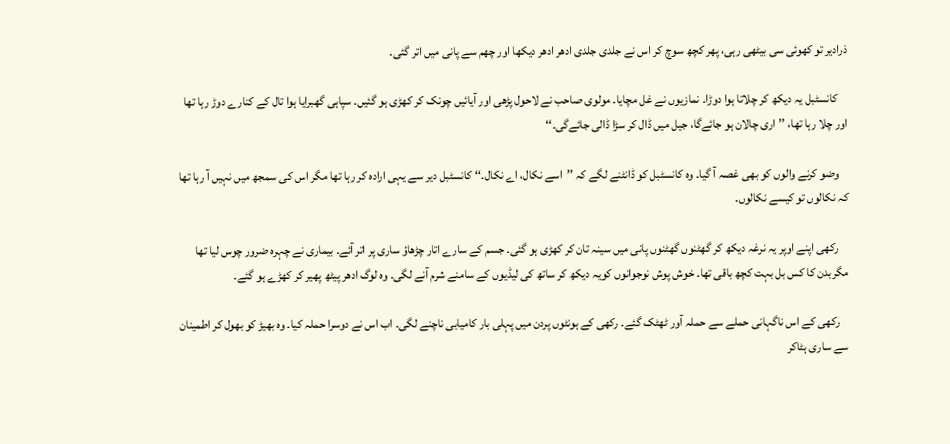ذرادیر تو کھوئی سی بیٹھی رہی، پھر کچھ سوچ کر اس نے جلدی جلدی ادھر ادھر دیکھا اور چھم سے پانی میں اتر گئی۔

    کانسٹبل یہ دیکھ کر چلاتا ہوا دوڑا۔ نمازیوں نے غل مچایا۔ مولوی صاحب نے لاحول پڑھی اور آیائیں چونک کر کھڑی ہو گئیں۔ سپاہی گھبرایا ہوا تال کے کنارے دوڑ رہا تھا اور چلا رہا تھا، ’’اری چالان ہو جائےگا، جیل میں ڈال کر سڑا ڈالی جائےگی۔‘‘

    وضو کرنے والوں کو بھی غصہ آ گیا۔ وہ کانسٹبل کو ڈانٹنے لگے کہ ’’اسے نکال، اے نکال۔‘‘ کانسٹبل دیر سے یہی ارادہ کر رہا تھا مگر اس کی سمجھ میں نہیں آ رہا تھا کہ نکالوں تو کیسے نکالوں۔

    رکھی اپنے اوپر یہ نرغہ دیکھ کر گھٹنوں گھٹنوں پانی میں سینہ تان کر کھڑی ہو گئی۔ جسم کے سارے اتار چڑھاؤ ساری پر اتر آئے۔ بیماری نے چہرہ ضرور چوس لیا تھا مگربدن کا کس بل بہت کچھ باقی تھا۔ خوش پوش نوجوانوں کویہ دیکھ کر ساتھ کی لیڈیوں کے سامنے شرم آنے لگی۔ وہ لوگ ادھر پیٹھ پھیر کر کھڑے ہو گئے۔

    رکھی کے اس ناگہانی حملے سے حملہ آور ٹھٹک گئے۔ رکھی کے ہونٹوں پردن میں پہلی بار کامیابی ناچنے لگی۔ اب اس نے دوسرا حملہ کیا۔ وہ بھیڑ کو بھول کر اطمینان سے ساری ہٹاکر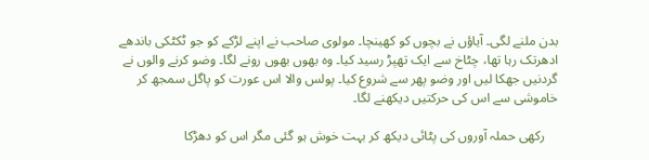بدن ملنے لگی۔ آیاؤں نے بچوں کو کھینچا۔ مولوی صاحب نے اپنے لڑکے کو جو ٹکٹکی باندھے ادھرتک رہا تھا، چٹاخ سے ایک تھپڑ رسید کیا۔ وہ بھوں بھوں رونے لگا۔ وضو کرنے والوں نے گردنیں جھکا لیں اور وضو پھر سے شروع کیا۔ پولس والا اس عورت کو پاگل سمجھ کر خاموشی سے اس کی حرکتیں دیکھنے لگا۔

    رکھی حملہ آوروں کی پٹائی دیکھ کر بہت خوش ہو گئی مگر اس کو دھڑکا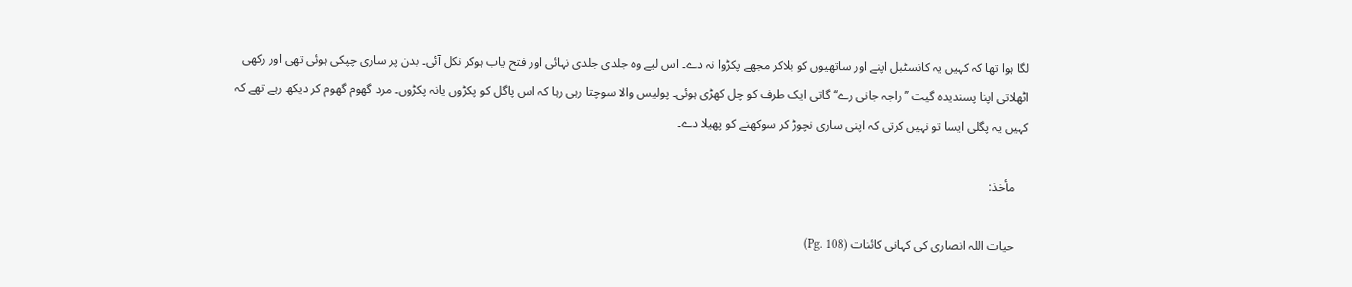لگا ہوا تھا کہ کہیں یہ کانسٹبل اپنے اور ساتھیوں کو بلاکر مجھے پکڑوا نہ دے۔ اس لیے وہ جلدی جلدی نہائی اور فتح یاب ہوکر نکل آئی۔ بدن پر ساری چپکی ہوئی تھی اور رکھی اٹھلاتی اپنا پسندیدہ گیت ’’راجہ جانی رے‘‘ گاتی ایک طرف کو چل کھڑی ہوئی۔ پولیس والا سوچتا رہی رہا کہ اس پاگل کو پکڑوں یانہ پکڑوں۔ مرد گھوم گھوم کر دیکھ رہے تھے کہ کہیں یہ پگلی ایسا تو نہیں کرتی کہ اپنی ساری نچوڑ کر سوکھنے کو پھیلا دے۔

    مأخذ:

    حیات اللہ انصاری کی کہانی کائنات (Pg. 108)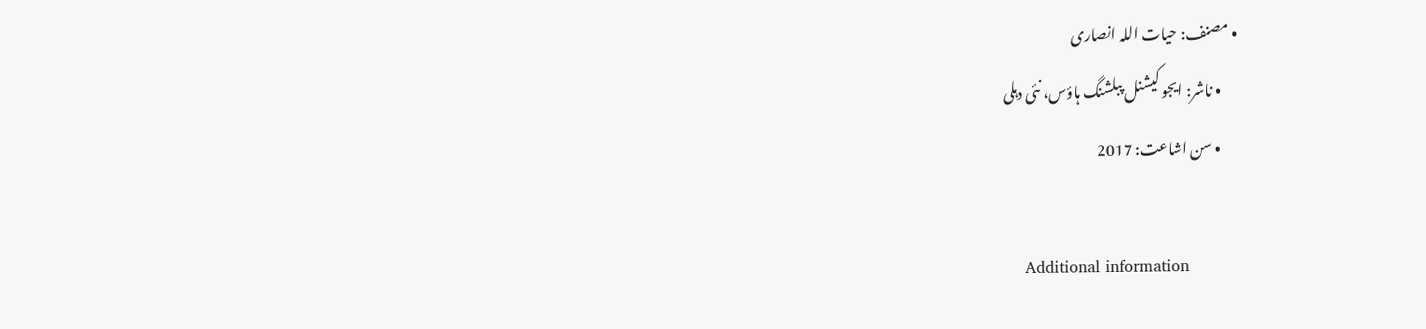• مصنف: حیات اللہ انصاری
      • ناشر: ایجو کیشنل پبلشنگ ہاؤس، نئی دہلی
      • سن اشاعت: 2017

    Additional information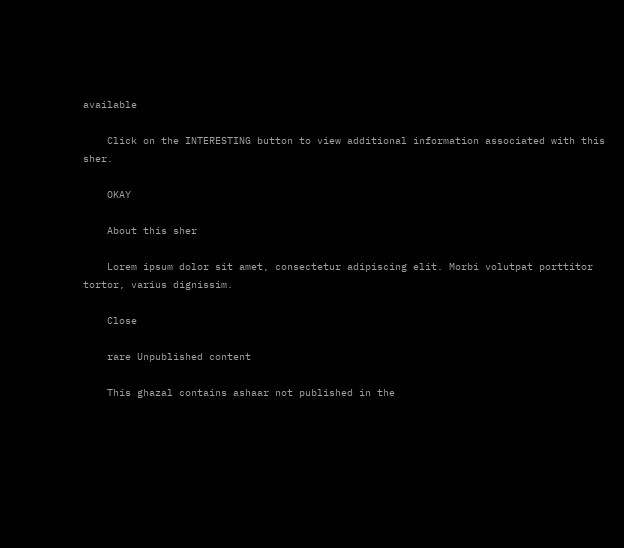available

    Click on the INTERESTING button to view additional information associated with this sher.

    OKAY

    About this sher

    Lorem ipsum dolor sit amet, consectetur adipiscing elit. Morbi volutpat porttitor tortor, varius dignissim.

    Close

    rare Unpublished content

    This ghazal contains ashaar not published in the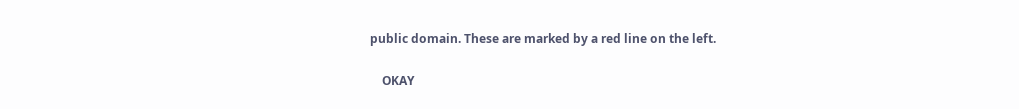public domain. These are marked by a red line on the left.

    OKAY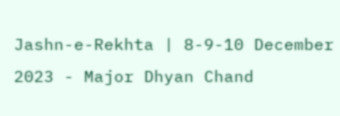Jashn-e-Rekhta | 8-9-10 December 2023 - Major Dhyan Chand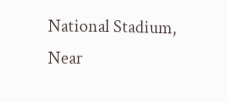National Stadium, Near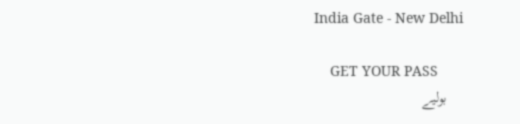India Gate - New Delhi

    GET YOUR PASS
    بولیے